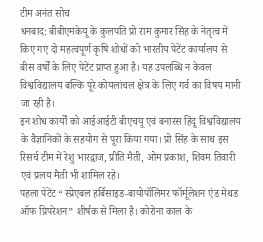टीम अनंत सोच
धनबाद: बीबीएमकेयू के कुलपति प्रो राम कुमार सिंह के नेतृत्व में किए गए दो महत्वपूर्ण कृषि शोधों को भारतीय पेटेंट कार्यालय से बीस वर्षों के लिए पेटेंट प्राप्त हुआ है। यह उपलब्धि न केवल विश्वविद्यालय बल्कि पूरे कोयलांचल क्षेत्र के लिए गर्व का विषय मानी जा रही है।
इन शोध कार्यों को आईआईटी बीएचयू एवं बनारस हिंदू विश्वविद्यालय के वैज्ञानिकों के सहयोग से पूरा किया गया। प्रो सिंह के साथ इस रिसर्च टीम में रेशु भारद्वाज, प्रीति मैती, ओम प्रकाश, शिवम तिवारी एवं प्रलय मैती भी शामिल रहे।
पहला पेटेंट “स्प्रेएबल हर्बिसाइड-बायोपॉलिमर फॉर्मूलेशन एंड मेथड ऑफ प्रिपरेशन” शीर्षक से मिला है। कोरोना काल के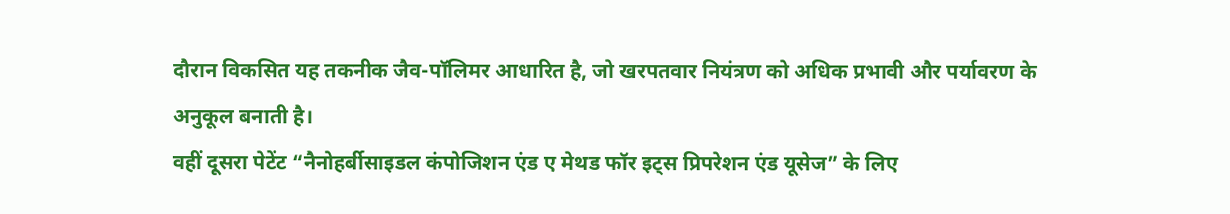दौरान विकसित यह तकनीक जैव-पॉलिमर आधारित है, जो खरपतवार नियंत्रण को अधिक प्रभावी और पर्यावरण के अनुकूल बनाती है।
वहीं दूसरा पेटेंट “नैनोहर्बीसाइडल कंपोजिशन एंड ए मेथड फॉर इट्स प्रिपरेशन एंड यूसेज” के लिए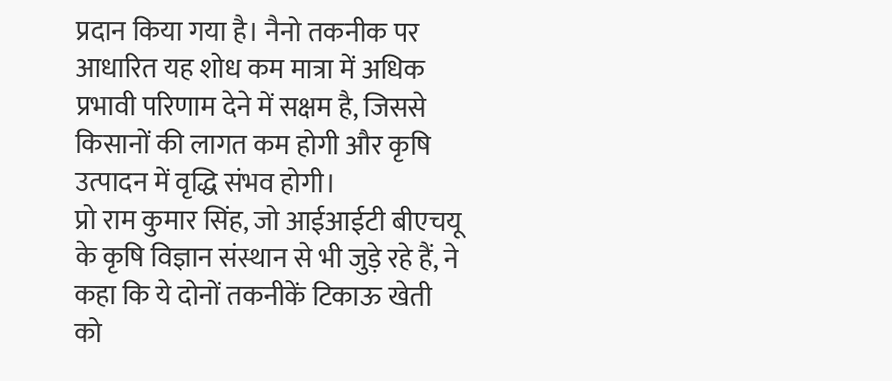प्रदान किया गया है। नैनो तकनीक पर आधारित यह शोध कम मात्रा में अधिक प्रभावी परिणाम देने में सक्षम है, जिससे किसानों की लागत कम होगी और कृषि उत्पादन में वृद्धि संभव होगी।
प्रो राम कुमार सिंह, जो आईआईटी बीएचयू के कृषि विज्ञान संस्थान से भी जुड़े रहे हैं, ने कहा कि ये दोनों तकनीकें टिकाऊ खेती को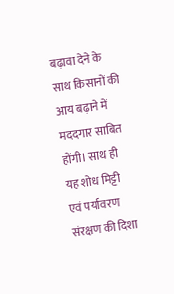बढ़ावा देने के साथ किसानों की आय बढ़ाने में मददगार साबित होंगी। साथ ही यह शोध मिट्टी एवं पर्यावरण संरक्षण की दिशा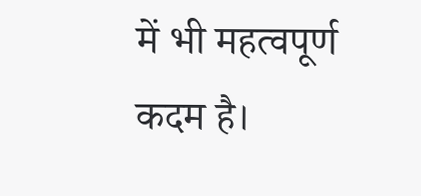में भी महत्वपूर्ण कदम है।